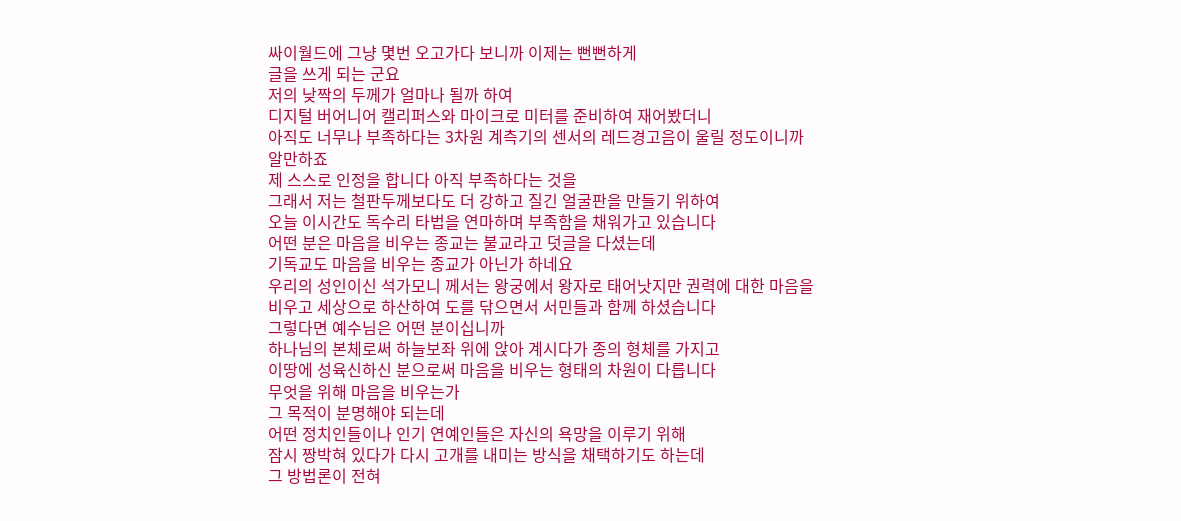싸이월드에 그냥 몇번 오고가다 보니까 이제는 뻔뻔하게
글을 쓰게 되는 군요
저의 낮짝의 두께가 얼마나 될까 하여
디지털 버어니어 캘리퍼스와 마이크로 미터를 준비하여 재어봤더니
아직도 너무나 부족하다는 3차원 계측기의 센서의 레드경고음이 울릴 정도이니까
알만하죠
제 스스로 인정을 합니다 아직 부족하다는 것을
그래서 저는 철판두께보다도 더 강하고 질긴 얼굴판을 만들기 위하여
오늘 이시간도 독수리 타법을 연마하며 부족함을 채워가고 있습니다
어떤 분은 마음을 비우는 종교는 불교라고 덧글을 다셨는데
기독교도 마음을 비우는 종교가 아닌가 하네요
우리의 성인이신 석가모니 께서는 왕궁에서 왕자로 태어낫지만 권력에 대한 마음을
비우고 세상으로 하산하여 도를 닦으면서 서민들과 함께 하셨습니다
그렇다면 예수님은 어떤 분이십니까
하나님의 본체로써 하늘보좌 위에 앉아 계시다가 종의 형체를 가지고
이땅에 성육신하신 분으로써 마음을 비우는 형태의 차원이 다릅니다
무엇을 위해 마음을 비우는가
그 목적이 분명해야 되는데
어떤 정치인들이나 인기 연예인들은 자신의 욕망을 이루기 위해
잠시 짱박혀 있다가 다시 고개를 내미는 방식을 채택하기도 하는데
그 방법론이 전혀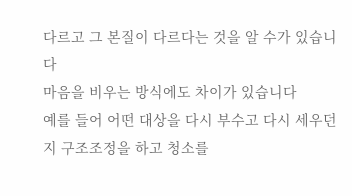다르고 그 본질이 다르다는 것을 알 수가 있습니다
마음을 비우는 방식에도 차이가 있습니다
예를 들어 어떤 대상을 다시 부수고 다시 세우던지 구조조정을 하고 청소를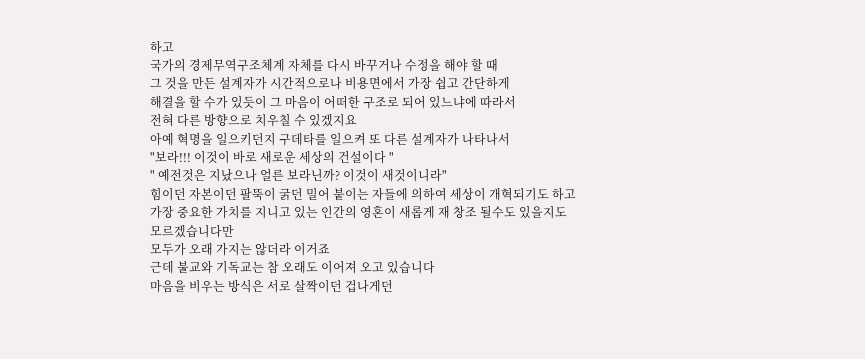하고
국가의 경제무역구조체계 자체를 다시 바꾸거나 수정을 해야 할 때
그 것을 만든 설계자가 시간적으로나 비용면에서 가장 쉽고 간단하게
해결을 할 수가 있듯이 그 마음이 어떠한 구조로 되어 있느냐에 따라서
전혀 다른 방향으로 치우칠 수 있겠지요
아예 혁명을 일으키던지 구데타를 일으켜 또 다른 설계자가 나타나서
"보라!!! 이것이 바로 새로운 세상의 건설이다 "
" 예전것은 지났으나 얼른 보라닌까? 이것이 새것이니라"
힘이던 자본이던 팔뚝이 굵던 밀어 붙이는 자들에 의하여 세상이 개혁되기도 하고
가장 중요한 가치를 지니고 있는 인간의 영혼이 새롭게 재 창조 될수도 있을지도
모르겠습니다만
모두가 오래 가지는 않더라 이거죠
근데 불교와 기독교는 참 오래도 이어져 오고 있습니다
마음을 비우는 방식은 서로 살짝이던 겁나게던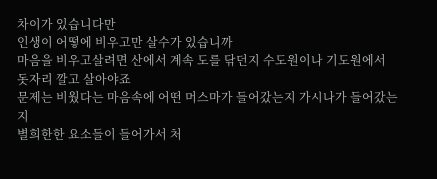차이가 있습니다만
인생이 어떻에 비우고만 살수가 있습니까
마음을 비우고살려면 산에서 계속 도를 닦던지 수도원이나 기도원에서
돗자리 깔고 살아야죠
문제는 비웠다는 마음속에 어떤 머스마가 들어갔는지 가시나가 들어갔는지
별희한한 요소들이 들어가서 처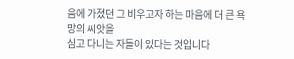음에 가졌던 그 비우고자 하는 마음에 더 큰 욕망의 씨앗을
심고 다니는 자들이 있다는 것입니다